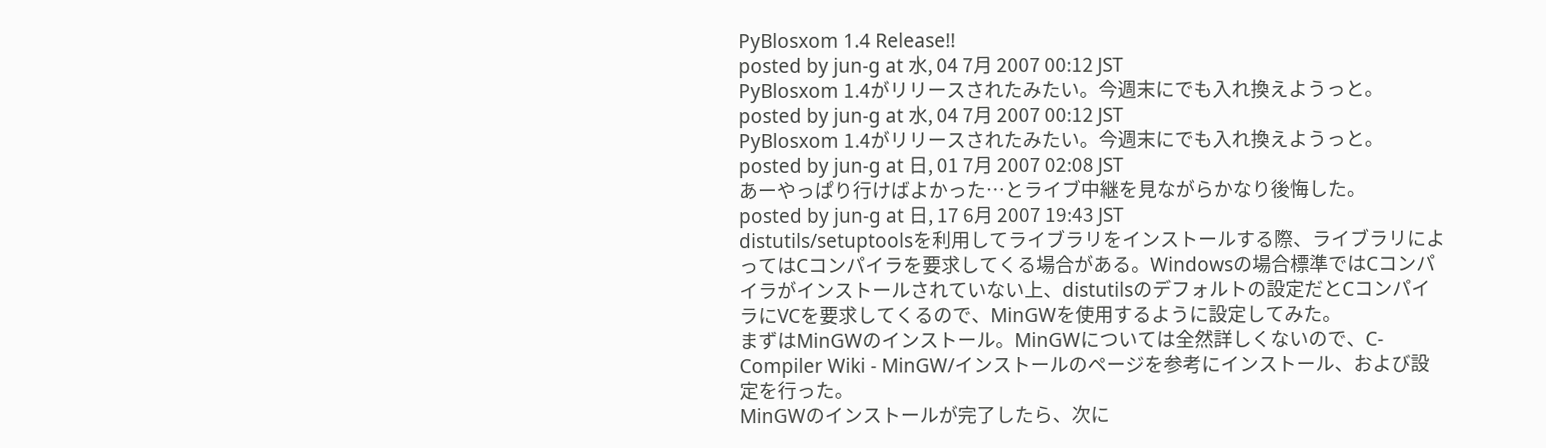PyBlosxom 1.4 Release!!
posted by jun-g at 水, 04 7月 2007 00:12 JST
PyBlosxom 1.4がリリースされたみたい。今週末にでも入れ換えようっと。
posted by jun-g at 水, 04 7月 2007 00:12 JST
PyBlosxom 1.4がリリースされたみたい。今週末にでも入れ換えようっと。
posted by jun-g at 日, 01 7月 2007 02:08 JST
あーやっぱり行けばよかった…とライブ中継を見ながらかなり後悔した。
posted by jun-g at 日, 17 6月 2007 19:43 JST
distutils/setuptoolsを利用してライブラリをインストールする際、ライブラリによってはCコンパイラを要求してくる場合がある。Windowsの場合標準ではCコンパイラがインストールされていない上、distutilsのデフォルトの設定だとCコンパイラにVCを要求してくるので、MinGWを使用するように設定してみた。
まずはMinGWのインストール。MinGWについては全然詳しくないので、C-Compiler Wiki - MinGW/インストールのページを参考にインストール、および設定を行った。
MinGWのインストールが完了したら、次に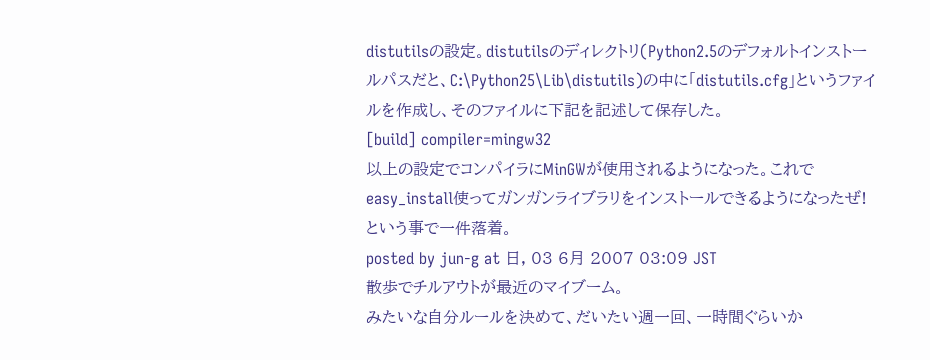distutilsの設定。distutilsのディレクトリ(Python2.5のデフォルトインストールパスだと、C:\Python25\Lib\distutils)の中に「distutils.cfg」というファイルを作成し、そのファイルに下記を記述して保存した。
[build] compiler=mingw32
以上の設定でコンパイラにMinGWが使用されるようになった。これでeasy_install使ってガンガンライブラリをインストールできるようになったぜ!という事で一件落着。
posted by jun-g at 日, 03 6月 2007 03:09 JST
散歩でチルアウトが最近のマイブーム。
みたいな自分ルールを決めて、だいたい週一回、一時間ぐらいか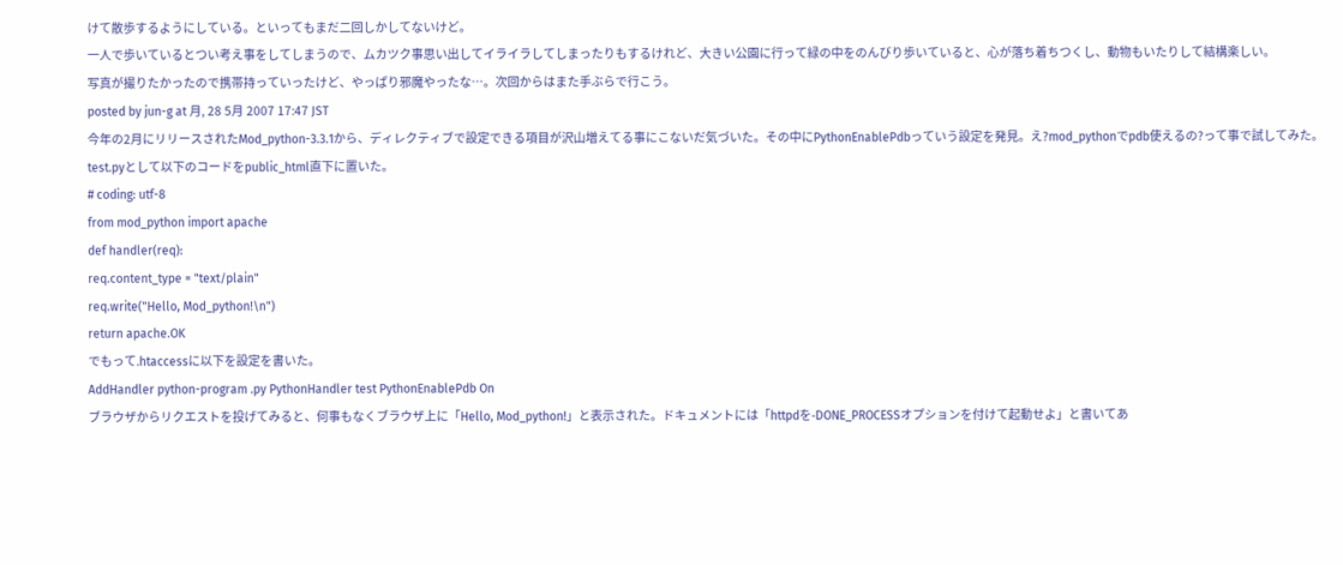けて散歩するようにしている。といってもまだ二回しかしてないけど。
一人で歩いているとつい考え事をしてしまうので、ムカツク事思い出してイライラしてしまったりもするけれど、大きい公園に行って緑の中をのんびり歩いていると、心が落ち着ちつくし、動物もいたりして結構楽しい。
写真が撮りたかったので携帯持っていったけど、やっぱり邪魔やったな…。次回からはまた手ぶらで行こう。
posted by jun-g at 月, 28 5月 2007 17:47 JST
今年の2月にリリースされたMod_python-3.3.1から、ディレクティブで設定できる項目が沢山増えてる事にこないだ気づいた。その中にPythonEnablePdbっていう設定を発見。え?mod_pythonでpdb使えるの?って事で試してみた。
test.pyとして以下のコードをpublic_html直下に置いた。
# coding: utf-8
from mod_python import apache
def handler(req):
req.content_type = "text/plain"
req.write("Hello, Mod_python!\n")
return apache.OK
でもって.htaccessに以下を設定を書いた。
AddHandler python-program .py PythonHandler test PythonEnablePdb On
ブラウザからリクエストを投げてみると、何事もなくブラウザ上に「Hello, Mod_python!」と表示された。ドキュメントには「httpdを-DONE_PROCESSオプションを付けて起動せよ」と書いてあ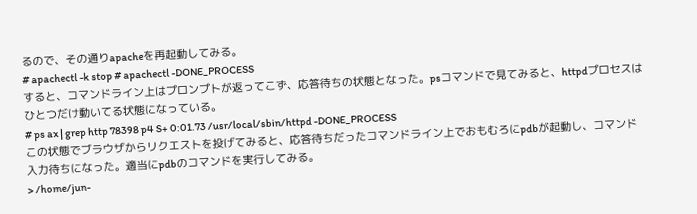るので、その通りapacheを再起動してみる。
# apachectl -k stop # apachectl -DONE_PROCESS
すると、コマンドライン上はプロンプトが返ってこず、応答待ちの状態となった。psコマンドで見てみると、httpdプロセスはひとつだけ動いてる状態になっている。
# ps ax | grep http 78398 p4 S+ 0:01.73 /usr/local/sbin/httpd -DONE_PROCESS
この状態でブラウザからリクエストを投げてみると、応答待ちだったコマンドライン上でおもむろにpdbが起動し、コマンド入力待ちになった。適当にpdbのコマンドを実行してみる。
> /home/jun-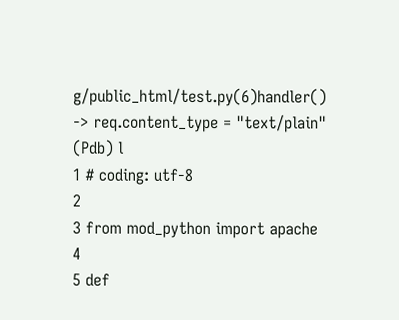g/public_html/test.py(6)handler()
-> req.content_type = "text/plain"
(Pdb) l
1 # coding: utf-8
2
3 from mod_python import apache
4
5 def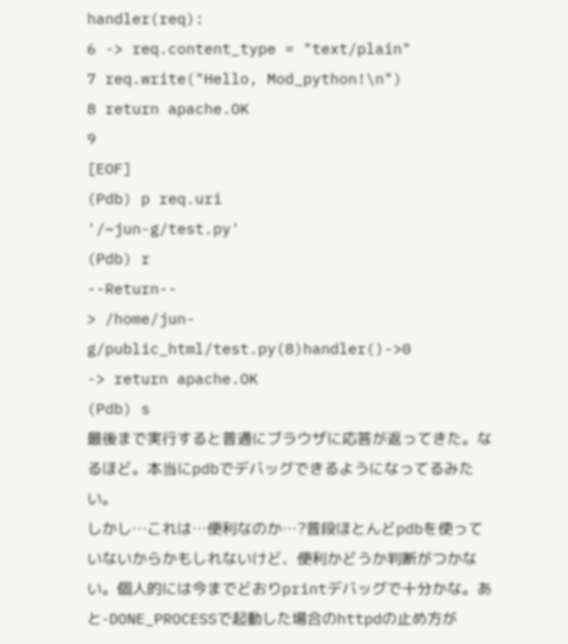handler(req):
6 -> req.content_type = "text/plain"
7 req.write("Hello, Mod_python!\n")
8 return apache.OK
9
[EOF]
(Pdb) p req.uri
'/~jun-g/test.py'
(Pdb) r
--Return--
> /home/jun-g/public_html/test.py(8)handler()->0
-> return apache.OK
(Pdb) s
最後まで実行すると普通にブラウザに応答が返ってきた。なるほど。本当にpdbでデバッグできるようになってるみたい。
しかし…これは…便利なのか…?普段ほとんどpdbを使っていないからかもしれないけど、便利かどうか判断がつかない。個人的には今までどおりprintデバッグで十分かな。あと-DONE_PROCESSで起動した場合のhttpdの止め方が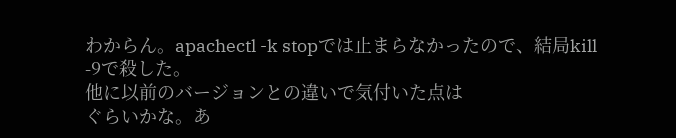わからん。apachectl -k stopでは止まらなかったので、結局kill -9で殺した。
他に以前のバージョンとの違いで気付いた点は
ぐらいかな。あ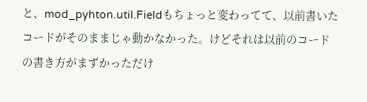と、mod_pyhton.util.Fieldもちょっと変わってて、以前書いたコードがそのままじゃ動かなかった。けどそれは以前のコードの書き方がまずかっただけ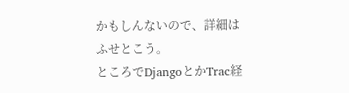かもしんないので、詳細はふせとこう。
ところでDjangoとかTrac経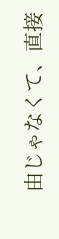由じゃなくて、直接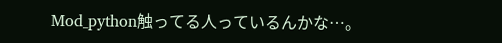Mod_python触ってる人っているんかな…。